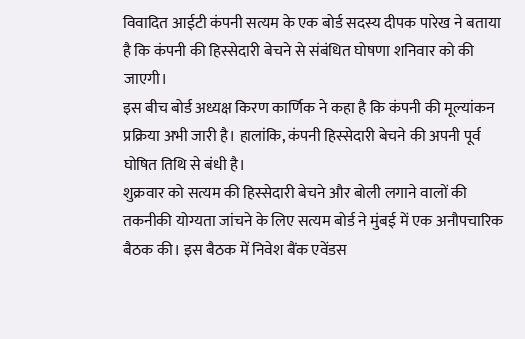विवादित आईटी कंपनी सत्यम के एक बोर्ड सदस्य दीपक पारेख ने बताया है कि कंपनी की हिस्सेदारी बेचने से संबंधित घोषणा शनिवार को की जाएगी।
इस बीच बोर्ड अध्यक्ष किरण कार्णिक ने कहा है कि कंपनी की मूल्यांकन प्रक्रिया अभी जारी है। हालांकि, कंपनी हिस्सेदारी बेचने की अपनी पूर्व घोषित तिथि से बंधी है।
शुक्रवार को सत्यम की हिस्सेदारी बेचने और बोली लगाने वालों की तकनीकी योग्यता जांचने के लिए सत्यम बोर्ड ने मुंबई में एक अनौपचारिक बैठक की। इस बैठक में निवेश बैंक एवेंडस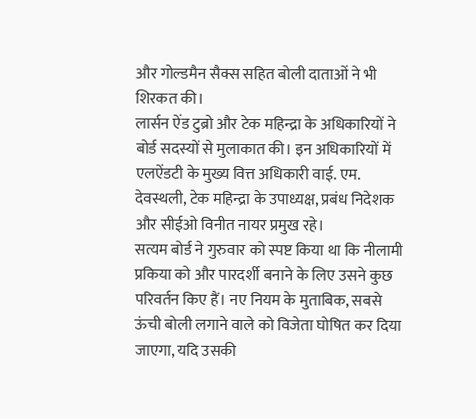और गोल्डमैन सैक्स सहित बोली दाताओं ने भी शिरकत की।
लार्सन ऐंड टुब्रो और टेक महिन्द्रा के अधिकारियों ने बोर्ड सदस्यों से मुलाकात की। इन अधिकारियों में एलऐंडटी के मुख्य वित्त अधिकारी वाई. एम. देवस्थली, टेक महिन्द्रा के उपाध्यक्ष, प्रबंध निदेशक और सीईओ विनीत नायर प्रमुख रहे।
सत्यम बोर्ड ने गुरुवार को स्पष्ट किया था कि नीलामी प्रकिया को और पारदर्शी बनाने के लिए उसने कुछ परिवर्तन किए हैं। नए नियम के मुताबिक, सबसे ऊंची बोली लगाने वाले को विजेता घोषित कर दिया जाएगा, यदि उसकी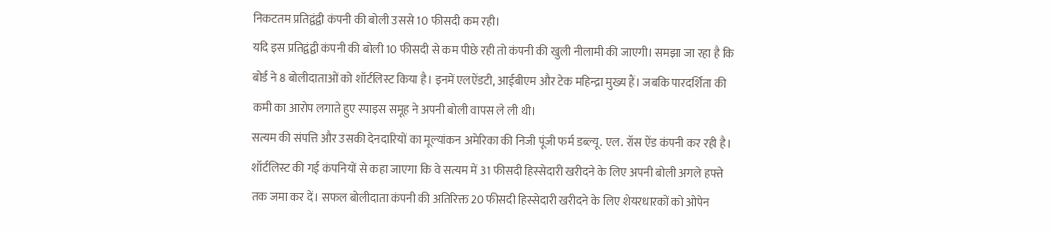निकटतम प्रतिद्वंद्वी कंपनी की बोली उससे 10 फीसदी कम रही।
यदि इस प्रतिद्वंद्वी कंपनी की बोली 10 फीसदी से कम पीछे रही तो कंपनी की खुली नीलामी की जाएगी। समझा जा रहा है कि बोर्ड ने 8 बोलीदाताओं को शॉर्टलिस्ट किया है। इनमें एलऐंडटी, आईबीएम और टेक महिन्द्रा मुख्य हैं। जबकि पारदर्शिता की कमी का आरोप लगाते हुए स्पाइस समूह ने अपनी बोली वापस ले ली थी।
सत्यम की संपत्ति और उसकी देनदारियों का मूल्यांकन अमेरिका की निजी पूंजी फर्म डब्ल्यू. एल. रॉस ऐंड कंपनी कर रही है। शॉर्टलिस्ट की गई कंपनियों से कहा जाएगा कि वे सत्यम में 31 फीसदी हिस्सेदारी खरीदने के लिए अपनी बोली अगले हफ्ते तक जमा कर दें। सफल बोलीदाता कंपनी की अतिरिक्त 20 फीसदी हिस्सेदारी खरीदने के लिए शेयरधारकों को ओपेन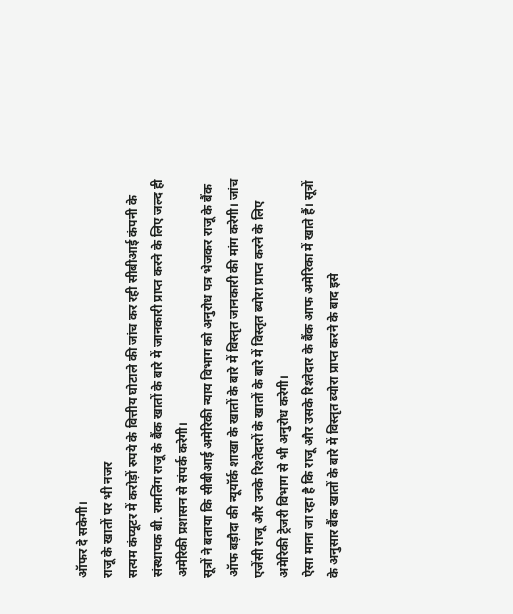ऑफर दे सकेगी।
राजू के खातों पर भी नजर
सत्यम कंप्यूटर में करोड़ों रुपये के वित्तीय घोटाले की जांच कर रही सीबीआई कंपनी के संस्थापक बी. रामलिंग राजू के बैंक खातों के बारे में जानकारी प्राप्त करने के लिए जल्द ही अमेरिकी प्रशासन से संपर्क करेगी।
सूत्रों ने बताया कि सीबीआई अमेरिकी न्याय विभाग को अनुरोध पत्र भेजकर राजू के बैंक ऑफ बड़ौदा की न्यूयॉर्क शाखा के खातों के बारे में विस्तृत जानकारी की मांग करेगी। जांच एजेंसी राजू और उनके रिश्तेदारों के खातों के बारे में विस्तृत ब्योरा प्राप्त करने के लिए अमेरिकी ट्रेजरी विभाग से भी अनुरोध करेगी।
ऐसा माना जा रहा है कि राजू और उसके रिश्तेदार के बैंक आफ अमेरिका में खाते हैं। सूत्रों के अनुसार बैंक खातों के बारे में विस्तृत ब्योरा प्राप्त करने के बाद इसे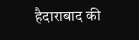हैदाराबाद की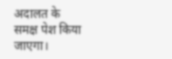अदालत के समक्ष पेश किया जाएगा।